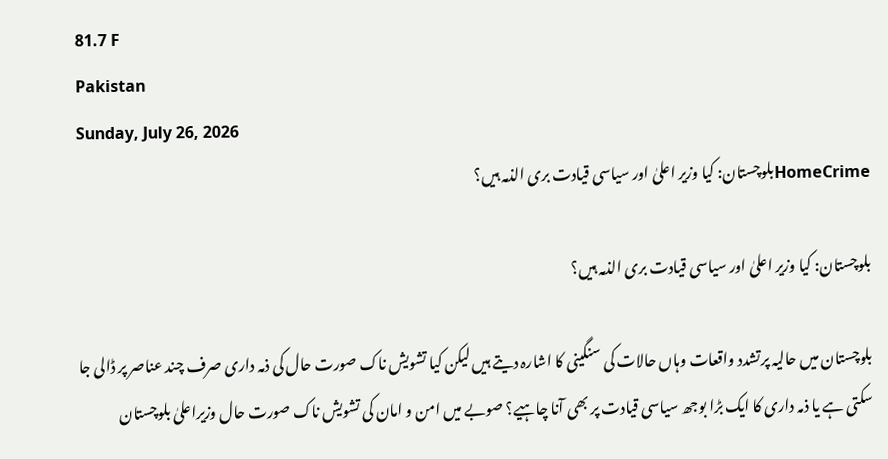81.7 F
Pakistan
Sunday, July 26, 2026
HomeCrimeبلوچستان: کیا وزیر اعلیٰ اور سیاسی قیادت بری الذمہ ہیں؟

بلوچستان: کیا وزیر اعلیٰ اور سیاسی قیادت بری الذمہ ہیں؟

بلوچستان میں حالیہ پرتشدد واقعات وہاں حالات کی سنگینی کا اشارہ دیتے ہیں لیکن کیا تشویش ناک صورت حال کی ذمہ داری صرف چند عناصر پر ڈالی جا سکتی ہے یا ذمہ داری کا ایک بڑا بوجھ سیاسی قیادت پر بھی آنا چاہیے؟ صوبے میں امن و امان کی تشویش ناک صورت حال وزیراعلیٰ بلوچستان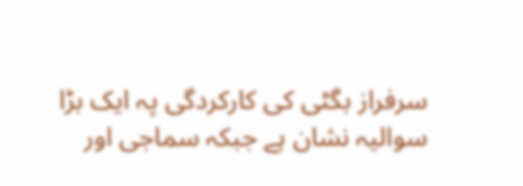سرفراز بگٹی کی کارکردگی پہ ایک بڑا سوالیہ نشان ہے جبکہ سماجی اور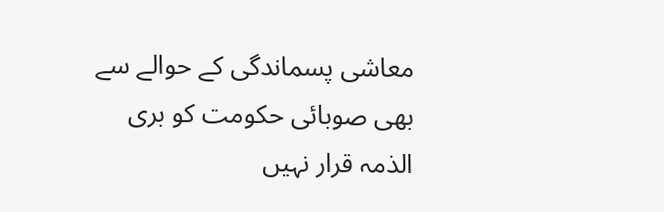معاشی پسماندگی کے حوالے سے بھی صوبائی حکومت کو بری الذمہ قرار نہیں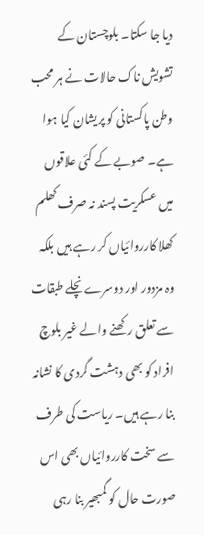دیا جا سکتا۔ بلوچستان کے تشویش ناک حالات نے ہر محب وطن پاکستانی کو پریشان کیا ہوا ہے۔ صوبے کے کئی علاقوں میں عسکریت پسند نہ صرف کھلم کھلا کارروائیاں کر رہے ہیں بلکہ وہ مزدور اور دوسرے نچلے طبقات سے تعلق رکھنے والے غیر بلوچ افراد کو بھی دہشت گردی کا نشانہ بنا رہے ہیں۔ ریاست کی طرف سے سخت کارروائیاں بھی اس صورت حال کو گمبھیر بنا رہی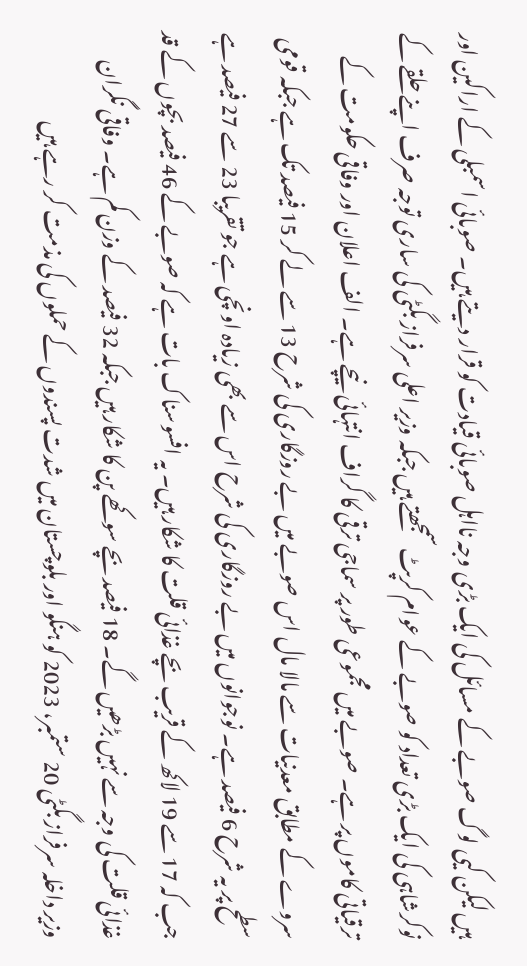ہیں لیکن کیی لوگ صوبے کے مسائل کی ایک بڑی وجہ نااہل صوبائی قیادت کو قرار دیتے ہیں۔ صوبائی اسمبلی کے اراکین اور نوکرشاہی کی ایک بڑی تعداد کو صوبے کے عوام کرپٹ سمجھتے ہیں جبکہ وزیر اعلی سرفراز بگٹی کی ساری توجہ صرف اپنے حلقے کے ترقیاتی کاموں پر ہے۔ صوبے میں مجموعی طور پر سماجی ترقی کا گراف انتہائی نیچے ہے۔ الف اعلان اور وفاقی حکومت کے سروے کے مطابق معدنیات سے مالا مال اس صوبے میں بے روزگاری کی شرح 13 سے لے کر 15 فیصد تک ہے جبکہ قومی سطح پر یہ شرح 6 فیصد ہے۔ نوجوانوں میں بے روزگاری کی شرح اس سے بھی زیادہ اونچی ہے جو تقریبا 23 سے 27 فیصد ہے جب کہ 17 سے 19 لاکھ کے قریب بچے غذائی قلت کا شکار ہیں۔ یہ افسوسناک بات ہے کہ صوبے کے 46 فیصد بچوں کے قد غذائی قلت کی وجہ سے نہیں بڑھیں گے۔ 18 فیصد بچے سوکھے پن کا شکار ہیں جبکہ 32 فیصد کے وزن کم ہے۔ وفاقی نگران وزیر داخلہ سرفراز بگٹی 20 ستمبر، 2023 کو ہنگو اور بلوچستان میں شدت پسندوں کے حملوں کی مذمت کر رہے ہیں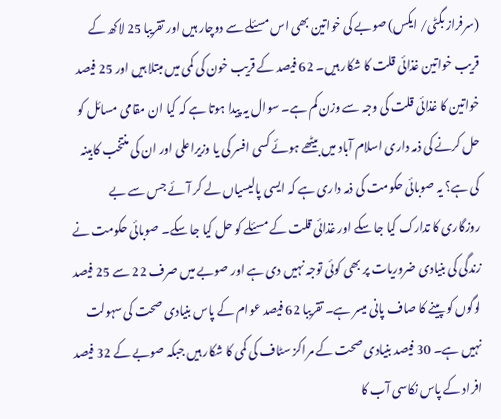(سرفراز بگٹی/ ایکس) صوبے کی خواتین بھی اس مسئلے سے دوچار ہیں اور تقریبا 25 لاکھ کے قریب خواتین غذائی قلت کا شکار ہیں۔ 62 فیصد کے قریب خون کی کمی میں مبتلا ہیں اور 25 فیصد خواتین کا غذائی قلت کی وجہ سے وزن کم ہے۔ سوال یہ پیدا ہوتا ہے کہ کیا ان مقامی مسائل کو حل کرنے کی ذمہ داری اسلام آباد میں بیٹھے ہوئے کسی افسر کی یا وزیراعلی اور ان کی منتخب کابینہ کی ہے؟ یہ صوبائی حکومت کی ذمہ داری ہے کہ ایسی پالیسیاں لے کر آئے جس سے بے روزگاری کا تدارک کیا جا سکے اور غذائی قلت کے مسئلے کو حل کیا جا سکے۔ صوبائی حکومت نے زندگی کی بنیادی ضروریات پر بھی کوئی توجہ نہیں دی ہے اور صوبے میں صرف 22 سے 25 فیصد لوگوں کو پینے کا صاف پانی میسر ہے۔ تقریبا 62 فیصد عوام کے پاس بنیادی صحت کی سہولت نہیں ہے۔ 30 فیصد بنیادی صحت کے مراکز سٹاف کی کمی کا شکار ہیں جبکہ صوبے کے 32 فیصد افراد کے پاس نکاسی آب کا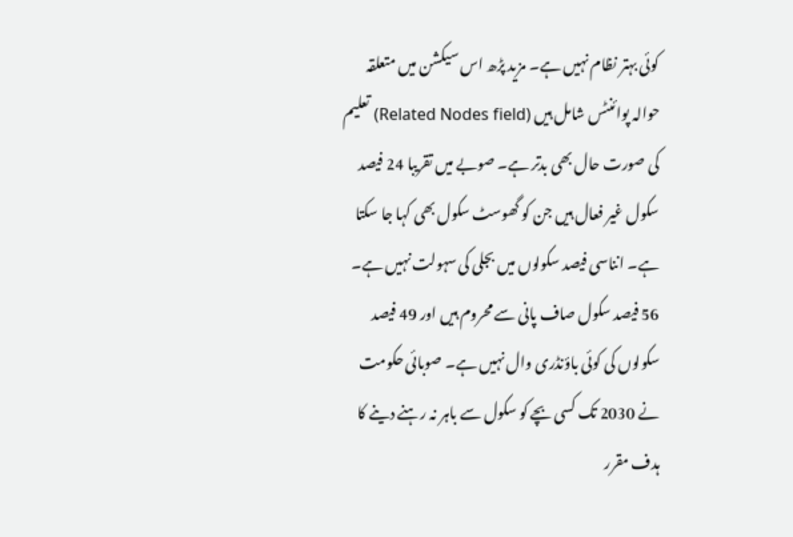کوئی بہتر نظام نہیں ہے۔ مزید پڑھ اس سیکشن میں متعلقہ حوالہ پوائنٹس شامل ہیں (Related Nodes field) تعلیم کی صورت حال بھی بدتر ہے۔ صوبے میں تقریبا 24 فیصد سکول غیر فعال ہیں جن کو گھوسٹ سکول بھی کہا جا سکتا ہے۔ انناسی فیصد سکولوں میں بجلی کی سہولت نہیں ہے۔ 56 فیصد سکول صاف پانی سے محروم ہیں اور 49 فیصد سکولوں کی کوئی باؤنڈری وال نہیں ہے۔ صوبائی حکومت نے 2030 تک کسی بچے کو سکول سے باہر نہ رہنے دینے کا ہدف مقرر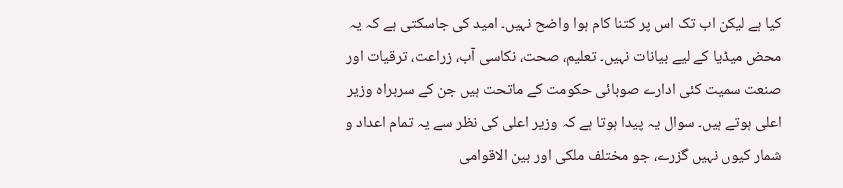کیا ہے لیکن اب تک اس پر کتنا کام ہوا واضح نہیں۔ امید کی جاسکتی ہے کہ یہ محض میڈیا کے لیے بیانات نہیں۔ تعلیم، صحت، نکاسی آب، زراعت، ترقیات اور صنعت سمیت کئی ادارے صوبائی حکومت کے ماتحت ہیں جن کے سربراہ وزیر اعلی ہوتے ہیں۔ سوال یہ پیدا ہوتا ہے کہ وزیر اعلی کی نظر سے یہ تمام اعداد و شمار کیوں نہیں گزرے، جو مختلف ملکی اور بین الاقوامی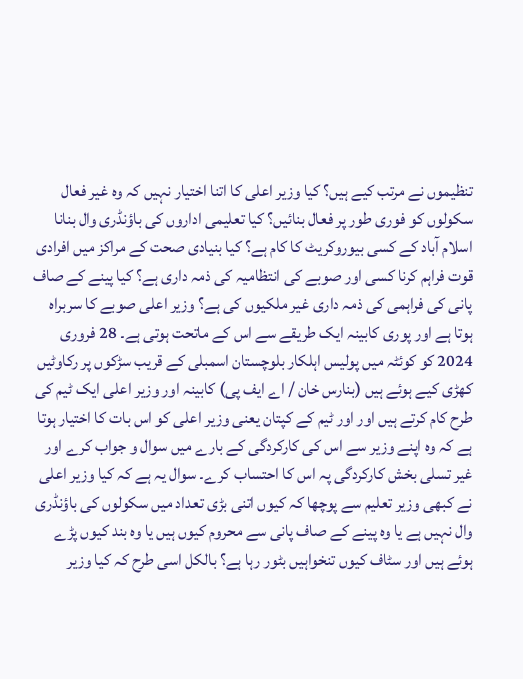تنظیموں نے مرتب کیے ہیں؟ کیا وزیر اعلی کا اتنا اختیار نہیں کہ وہ غیر فعال سکولوں کو فوری طور پر فعال بنائیں؟ کیا تعلیمی اداروں کی باؤنڈری وال بنانا اسلام آباد کے کسی بیوروکریٹ کا کام ہے؟ کیا بنیادی صحت کے مراکز میں افرادی قوت فراہم کرنا کسی اور صوبے کی انتظامیہ کی ذمہ داری ہے؟ کیا پینے کے صاف پانی کی فراہمی کی ذمہ داری غیر ملکیوں کی ہے؟ وزیر اعلی صوبے کا سربراہ ہوتا ہے اور پوری کابینہ ایک طریقے سے اس کے ماتحت ہوتی ہے۔ 28 فروری 2024 کو کوئٹہ میں پولیس اہلکار بلوچستان اسمبلی کے قریب سڑکوں پر رکاوٹیں کھڑی کیے ہوئے ہیں (بنارس خان / اے ایف پی) کابینہ اور وزیر اعلی ایک ٹیم کی طرح کام کرتے ہیں اور اور ٹیم کے کپتان یعنی وزیر اعلی کو اس بات کا اختیار ہوتا ہے کہ وہ اپنے وزیر سے اس کی کارکردگی کے بارے میں سوال و جواب کرے اور غیر تسلی بخش کارکردگی پہ اس کا احتساب کرے۔ سوال یہ ہے کہ کیا وزیر اعلی نے کبھی وزیر تعلیم سے پوچھا کہ کیوں اتنی بڑی تعداد میں سکولوں کی باؤنڈری وال نہیں ہے یا وہ پینے کے صاف پانی سے محروم کیوں ہیں یا وہ بند کیوں پڑے ہوئے ہیں اور سٹاف کیوں تنخواہیں بٹور رہا ہے؟ بالکل اسی طرح کہ کیا وزیر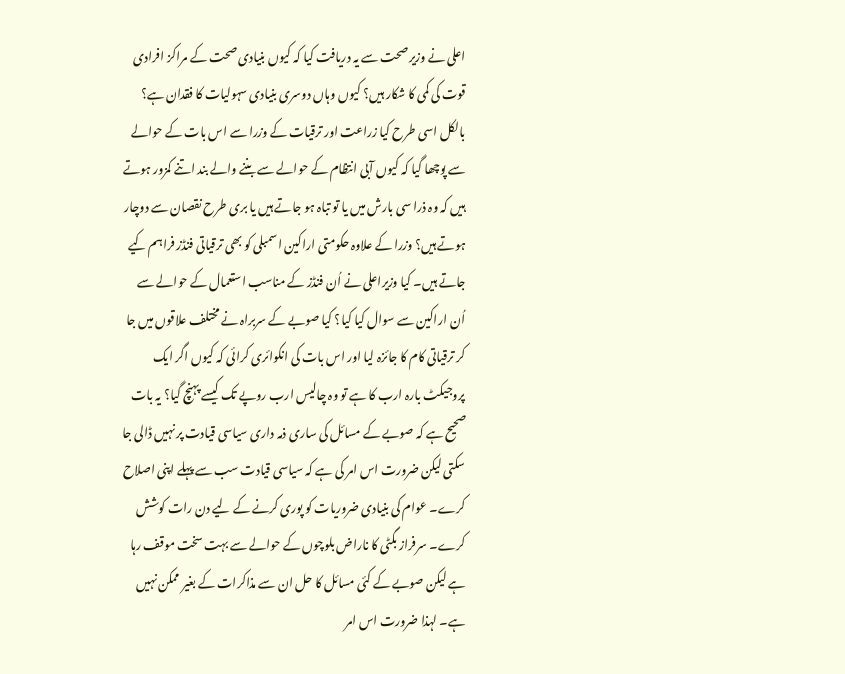اعلی نے وزیر صحت سے یہ دریافت کیا کہ کیوں بنیادی صحت کے مراکز افرادی قوت کی کمی کا شکار ہیں؟ کیوں وہاں دوسری بنیادی سہولیات کا فقدان ہے؟ بالکل اسی طرح کیا زراعت اور ترقیات کے وزرا سے اس بات کے حوالے سے پوچھا گیا کہ کیوں آبی انتظام کے حوالے سے بننے والے بند اتنے کمزور ہوتے ہیں کہ وہ ذرا سی بارش میں یا تو تباہ ہو جاتے ہیں یا بری طرح نقصان سے دوچار ہوتے ہیں؟ وزرا کے علاوہ حکومتی اراکین اسمبلی کو بھی ترقیاتی فنڈز فراہم کیے جاتے ہیں۔ کیا وزیراعلی نے اُن فنڈز کے مناسب استعمال کے حوالے سے اُن اراکین سے سوال کیا کیا؟ کیا صوبے کے سربراہ نے مختلف علاقوں میں جا کر ترقیاتی کام کا جائزہ لیا اور اس بات کی انکوائری کرائی کہ کیوں اگر ایک پروجیکٹ بارہ ارب کا ہے تو وہ چالیس ارب روپے تک کیسے پہنچ گیا؟ یہ بات صحیح ہے کہ صوبے کے مسائل کی ساری ذمہ داری سیاسی قیادت پر نہیں ڈالی جا سکتی لیکن ضرورت اس امر کی ہے کہ سیاسی قیادت سب سے پہلے اپنی اصلاح کرے۔ عوام کی بنیادی ضروریات کو پوری کرنے کے لیے دن رات کوشش کرے۔ سرفراز بگٹی کا ناراض بلوچوں کے حوالے سے بہت سخت موقف رہا ہے لیکن صوبے کے کئی مسائل کا حل ان سے مذاکرات کے بغیر ممکن نہیں ہے۔ لہذا ضرورت اس امر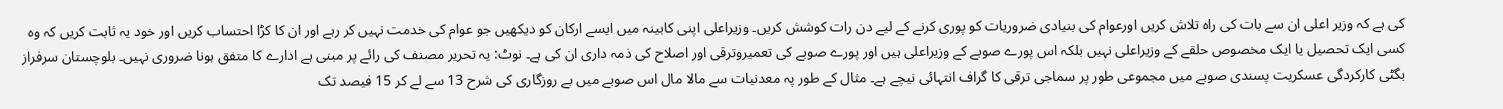کی ہے کہ وزیر اعلی ان سے بات کی راہ تلاش کریں اورعوام کی بنیادی ضروریات کو پوری کرنے کے لیے دن رات کوشش کریں۔ وزیراعلی اپنی کابینہ میں ایسے ارکان کو دیکھیں جو عوام کی خدمت نہیں کر رہے اور ان کا کڑا احتساب کریں اور خود یہ ثابت کریں کہ وہ کسی ایک تحصیل یا ایک مخصوص حلقے کے وزیراعلی نہیں بلکہ اس پورے صوبے کے وزیراعلی ہیں اور پورے صوبے کی تعمیروترقی اور اصلاح کی ذمہ داری ان کی ہے۔ نوٹ: یہ تحریر مصنف کی رائے پر مبنی ہے ادارے کا متفق ہونا ضروری نہیں۔ بلوچستان سرفراز بگٹی کارکردگی عسکریت پسندی صوبے میں مجموعی طور پر سماجی ترقی کا گراف انتہائی نیچے ہے۔ مثال کے طور پہ معدنیات سے مالا مال اس صوبے میں بے روزگاری کی شرح 13 سے لے کر 15 فیصد تک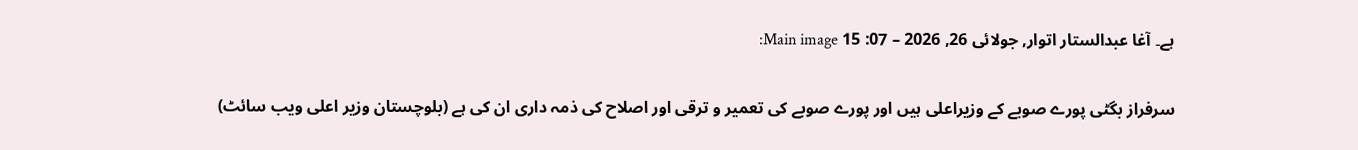ہے۔ آغا عبدالستار اتوار, جولائی 26, 2026 – 07: 15 Main image:

سرفراز بگٹی پورے صوبے کے وزیراعلی ہیں اور پورے صوبے کی تعمیر و ترقی اور اصلاح کی ذمہ داری ان کی ہے (بلوچستان وزیر اعلی ویب سائٹ)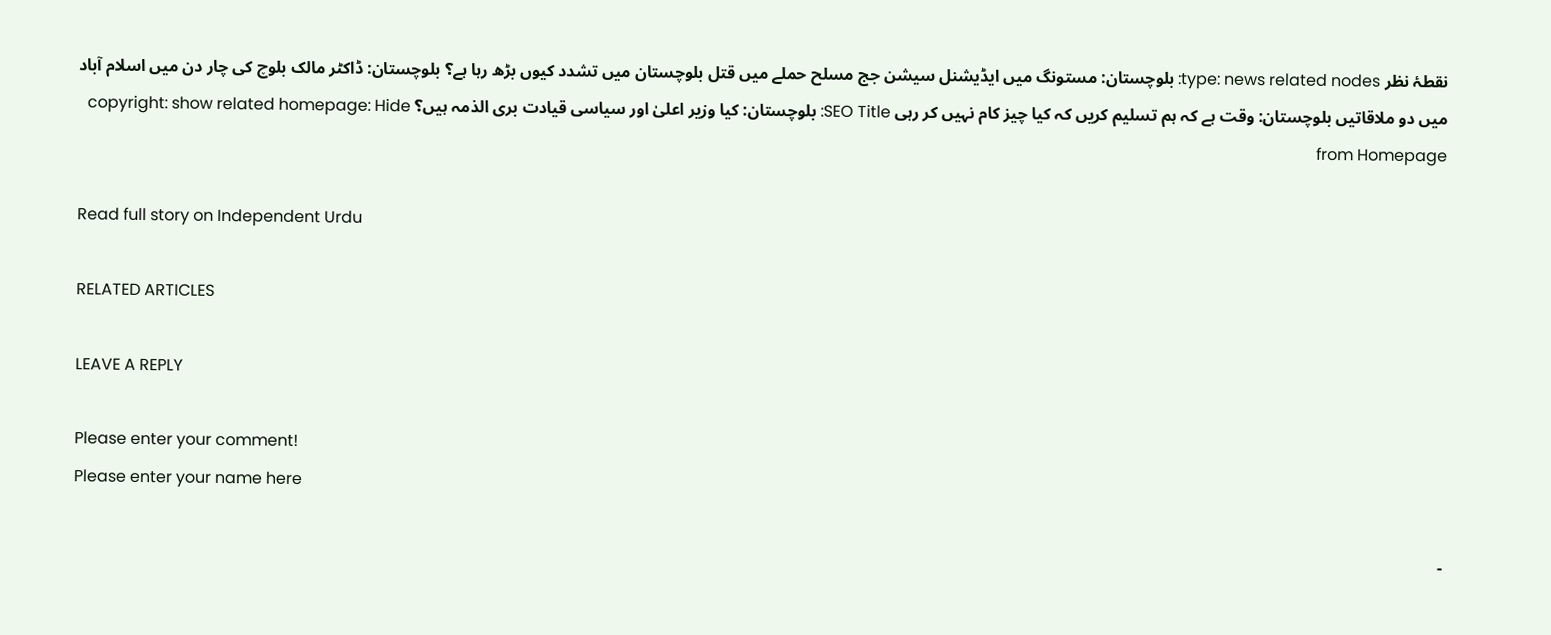نقطۂ نظر type: news related nodes: بلوچستان: مستونگ میں ایڈیشنل سیشن جج مسلح حملے میں قتل بلوچستان میں تشدد کیوں بڑھ رہا ہے؟ بلوچستان: ڈاکٹر مالک بلوچ کی چار دن میں اسلام آباد میں دو ملاقاتیں بلوچستان: وقت ہے کہ ہم تسلیم کریں کہ کیا چیز کام نہیں کر رہی SEO Title: بلوچستان: کیا وزیر اعلیٰ اور سیاسی قیادت بری الذمہ ہیں؟ copyright: show related homepage: Hide from Homepage

Read full story on Independent Urdu

RELATED ARTICLES

LEAVE A REPLY

Please enter your comment!
Please enter your name here

-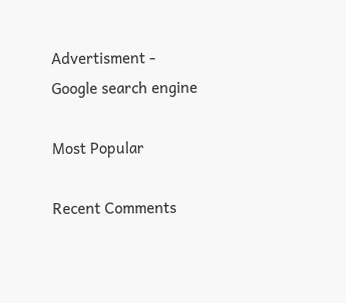Advertisment -
Google search engine

Most Popular

Recent Comments